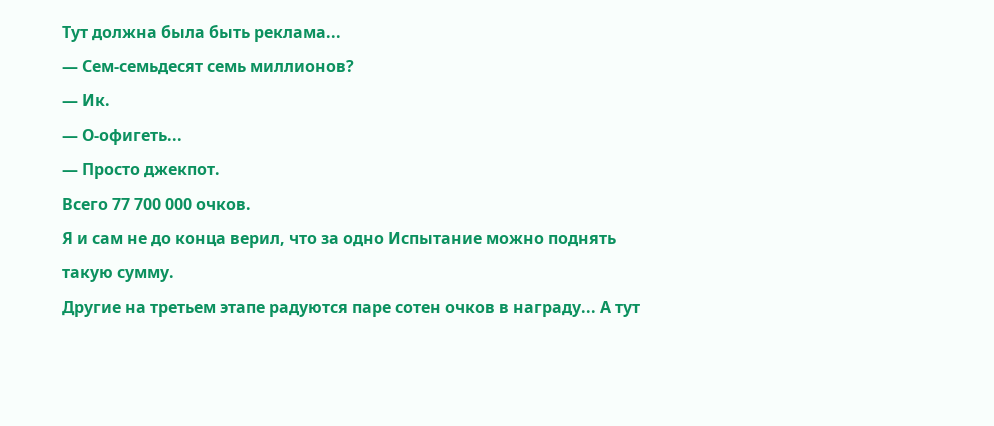Тут должна была быть реклама...
— Сем-семьдесят семь миллионов?
— Ик.
— О-офигеть...
— Просто джекпот.
Всего 77 700 000 очков.
Я и сам не до конца верил, что за одно Испытание можно поднять такую сумму.
Другие на третьем этапе радуются паре сотен очков в награду... А тут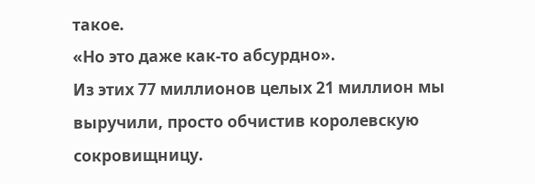такое.
«Но это даже как-то абсурдно».
Из этих 77 миллионов целых 21 миллион мы выручили, просто обчистив королевскую сокровищницу.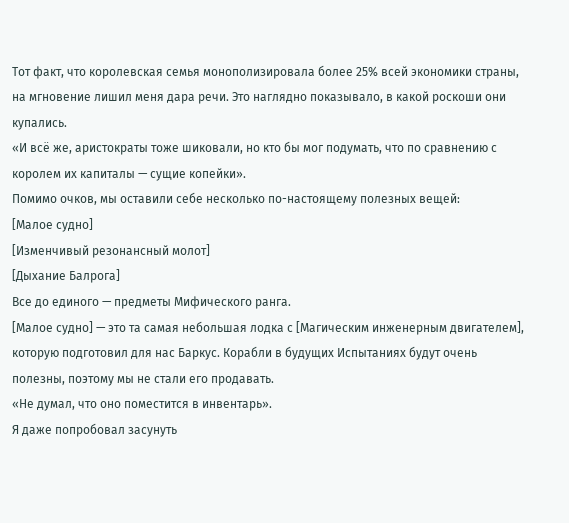Тот факт, что королевская семья монополизировала более 25% всей экономики страны, на мгновение лишил меня дара речи. Это наглядно показывало, в какой роскоши они купались.
«И всё же, аристократы тоже шиковали, но кто бы мог подумать, что по сравнению с королем их капиталы — сущие копейки».
Помимо очков, мы оставили себе несколько по-настоящему полезных вещей:
[Малое судно]
[Изменчивый резонансный молот]
[Дыхание Балрога]
Все до единого — предметы Мифического ранга.
[Малое судно] — это та самая небольшая лодка с [Магическим инженерным двигателем], которую подготовил для нас Баркус. Корабли в будущих Испытаниях будут очень полезны, поэтому мы не стали его продавать.
«Не думал, что оно поместится в инвентарь».
Я даже попробовал засунуть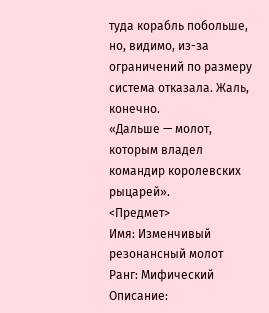туда корабль побольше, но, видимо, из-за ограничений по размеру система отказала. Жаль, конечно.
«Дальше — молот, которым владел командир королевских рыцарей».
<Предмет>
Имя: Изменчивый резонансный молот
Ранг: Мифический
Описание: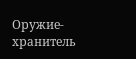Оружие-хранитель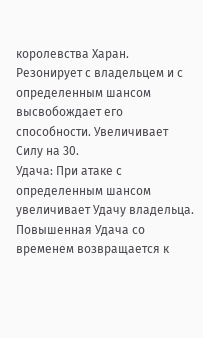королевства Харан. Резонирует с владельцем и с определенным шансом высвобождает его способности. Увеличивает Силу на 30.
Удача: При атаке с определенным шансом увеличивает Удачу владельца. Повышенная Удача со временем возвращается к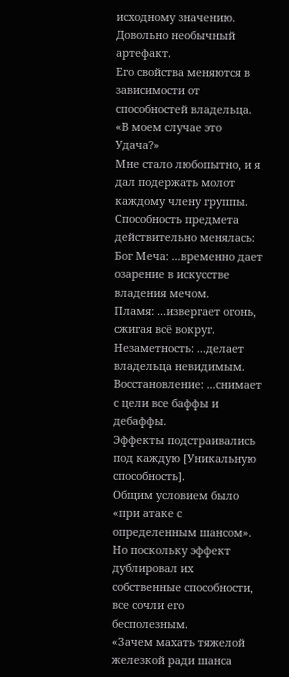исходному значению.
Довольно необычный артефакт.
Его свойства меняются в зависимости от способностей владельца.
«В моем случае это Удача?»
Мне стало любопытно, и я дал подержать молот каждому члену группы. Способность предмета действительно менялась:
Бог Меча: ...временно дает озарение в искусстве владения мечом.
Пламя: ...извергает огонь, сжигая всё вокруг.
Незаметность: ...делает владельца невидимым.
Восстановление: ...снимает с цели все баффы и дебаффы.
Эффекты подстраивались под каждую [Уникальную способность].
Общим условием было «при атаке с определенным шансом».
Но поскольку эффект дублировал их собственные способности, все сочли его бесполезным.
«Зачем махать тяжелой железкой ради шанса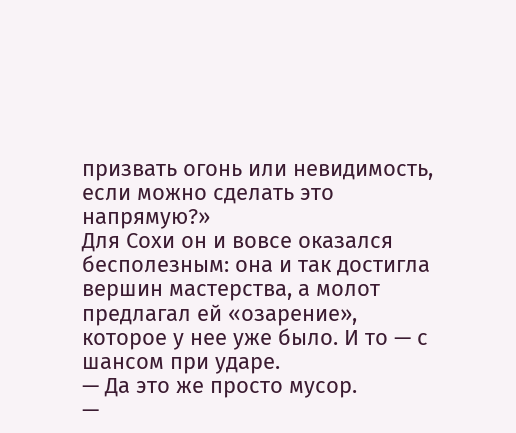призвать огонь или невидимость, если можно сделать это напрямую?»
Для Сохи он и вовсе оказался бесполезным: она и так достигла вершин мастерства, а молот предлагал ей «озарение», которое у нее уже было. И то — с шансом при ударе.
— Да это же просто мусор.
—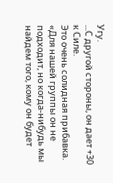Угу.
...С другой стороны, он дает +30 к Силе.
Это очень солидная прибавка.
«Для нашей группы он не подходит, но когда-нибудь мы найдем того, кому он будет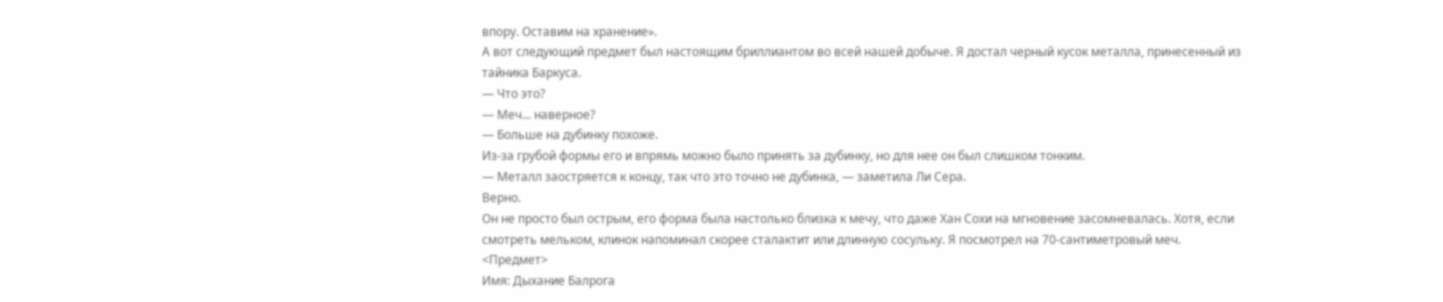впору. Оставим на хранение».
А вот следующий предмет был настоящим бриллиантом во всей нашей добыче. Я достал черный кусок металла, принесенный из тайника Баркуса.
— Что это?
— Меч... наверное?
— Больше на дубинку похоже.
Из-за грубой формы его и впрямь можно было принять за дубинку, но для нее он был слишком тонким.
— Металл заостряется к концу, так что это точно не дубинка, — заметила Ли Сера.
Верно.
Он не просто был острым, его форма была настолько близка к мечу, что даже Хан Сохи на мгновение засомневалась. Хотя, если смотреть мельком, клинок напоминал скорее сталактит или длинную сосульку. Я посмотрел на 70-сантиметровый меч.
<Предмет>
Имя: Дыхание Балрога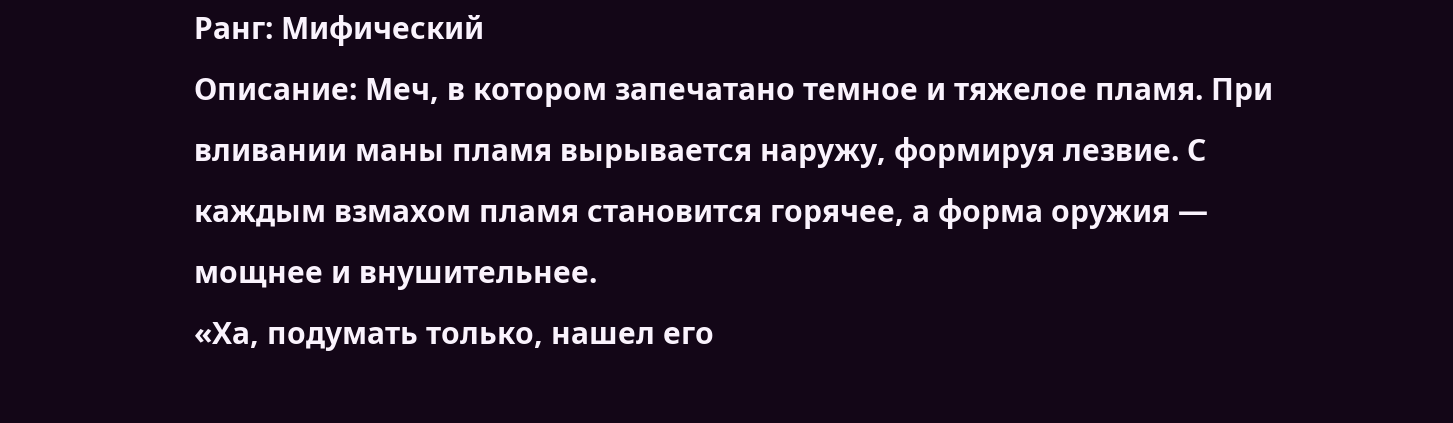Ранг: Мифический
Описание: Меч, в котором запечатано темное и тяжелое пламя. При вливании маны пламя вырывается наружу, формируя лезвие. С каждым взмахом пламя становится горячее, а форма оружия — мощнее и внушительнее.
«Ха, подумать только, нашел его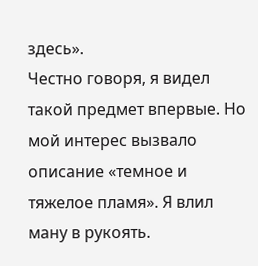здесь».
Честно говоря, я видел такой предмет впервые. Но мой интерес вызвало описание «темное и тяжелое пламя». Я влил ману в рукоять.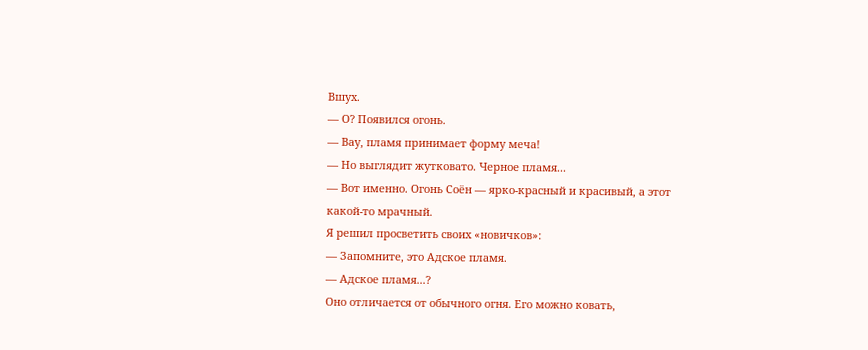Вшух.
— О? Появился огонь.
— Вау, пламя принимает форму меча!
— Но выглядит жутковато. Черное пламя...
— Вот именно. Огонь Соён — ярко-красный и красивый, а этот какой-то мрачный.
Я решил просветить своих «новичков»:
— Запомните, это Адское пламя.
— Адское пламя...?
Оно отличается от обычного огня. Его можно ковать,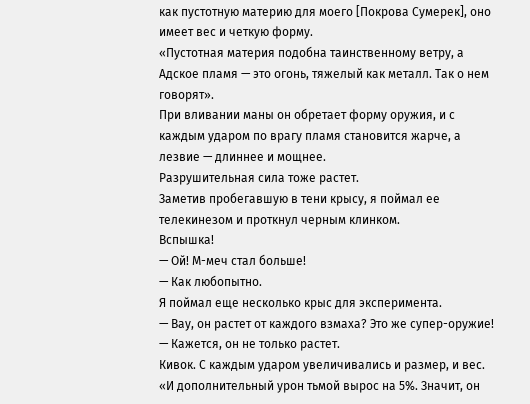как пустотную материю для моего [Покрова Сумерек], оно имеет вес и четкую форму.
«Пустотная материя подобна таинственному ветру, а Адское пламя — это огонь, тяжелый как металл. Так о нем говорят».
При вливании маны он обретает форму оружия, и с каждым ударом по врагу пламя становится жарче, а лезвие — длиннее и мощнее.
Разрушительная сила тоже растет.
Заметив пробегавшую в тени крысу, я поймал ее телекинезом и проткнул черным клинком.
Вспышка!
— Ой! М-меч стал больше!
— Как любопытно.
Я поймал еще несколько крыс для эксперимента.
— Вау, он растет от каждого взмаха? Это же супер-оружие!
— Кажется, он не только растет.
Кивок. С каждым ударом увеличивались и размер, и вес.
«И дополнительный урон тьмой вырос на 5%. Значит, он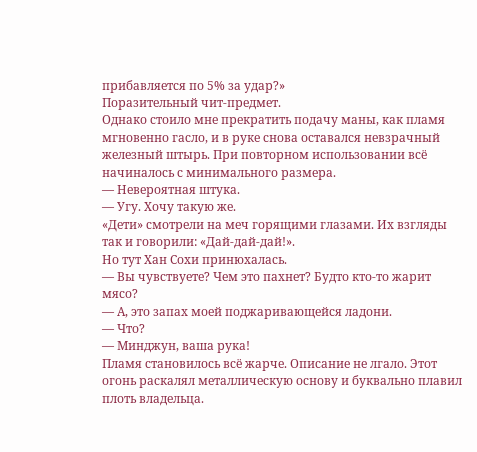прибавляется по 5% за удар?»
Поразительный чит-предмет.
Однако стоило мне прекратить подачу маны, как пламя мгновенно гасло, и в руке снова оставался невзрачный железный штырь. При повторном использовании всё начиналось с минимального размера.
— Невероятная штука.
— Угу. Хочу такую же.
«Дети» смотрели на меч горящими глазами. Их взгляды так и говорили: «Дай-дай-дай!».
Но тут Хан Сохи принюхалась.
— Вы чувствуете? Чем это пахнет? Будто кто-то жарит мясо?
— А, это запах моей поджаривающейся ладони.
— Что?
— Минджун, ваша рука!
Пламя становилось всё жарче. Описание не лгало. Этот огонь раскалял металлическую основу и буквально плавил плоть владельца.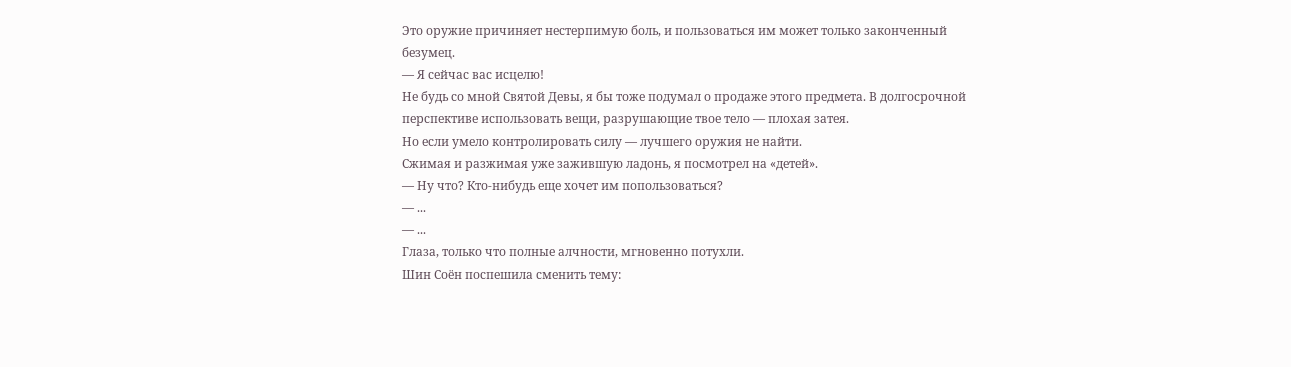Это оружие причиняет нестерпимую боль, и пользоваться им может только законченный безумец.
— Я сейчас вас исцелю!
Не будь со мной Святой Девы, я бы тоже подумал о продаже этого предмета. В долгосрочной перспективе использовать вещи, разрушающие твое тело — плохая затея.
Но если умело контролировать силу — лучшего оружия не найти.
Сжимая и разжимая уже зажившую ладонь, я посмотрел на «детей».
— Ну что? Кто-нибудь еще хочет им попользоваться?
— ...
— ...
Глаза, только что полные алчности, мгновенно потухли.
Шин Соён поспешила сменить тему: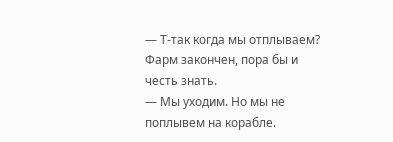— Т-так когда мы отплываем? Фарм закончен, пора бы и честь знать.
— Мы уходим. Но мы не поплывем на корабле.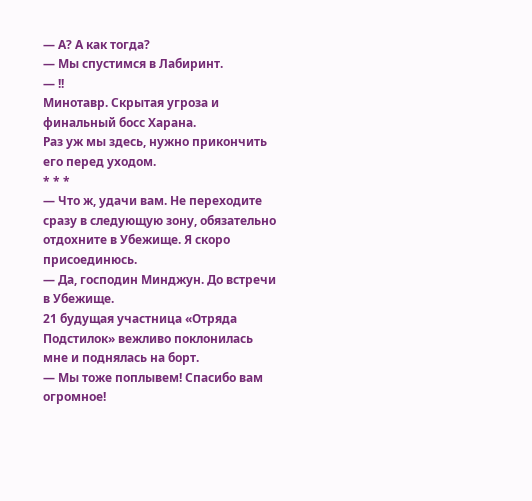— А? А как тогда?
— Мы спустимся в Лабиринт.
— !!
Минотавр. Скрытая угроза и финальный босс Харана.
Раз уж мы здесь, нужно прикончить его перед уходом.
* * *
— Что ж, удачи вам. Не переходите сразу в следующую зону, обязательно отдохните в Убежище. Я скоро присоединюсь.
— Да, господин Минджун. До встречи в Убежище.
21 будущая участница «Отряда Подстилок» вежливо поклонилась мне и поднялась на борт.
— Мы тоже поплывем! Спасибо вам огромное!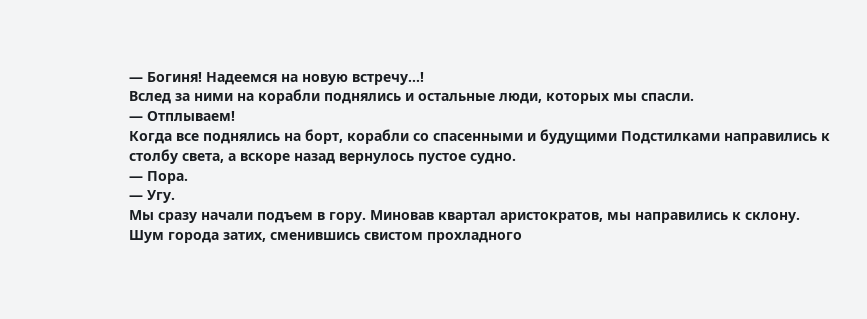— Богиня! Надеемся на новую встречу...!
Вслед за ними на корабли поднялись и остальные люди, которых мы спасли.
— Отплываем!
Когда все поднялись на борт, корабли со спасенными и будущими Подстилками направились к столбу света, а вскоре назад вернулось пустое судно.
— Пора.
— Угу.
Мы сразу начали подъем в гору. Миновав квартал аристократов, мы направились к склону.
Шум города затих, сменившись свистом прохладного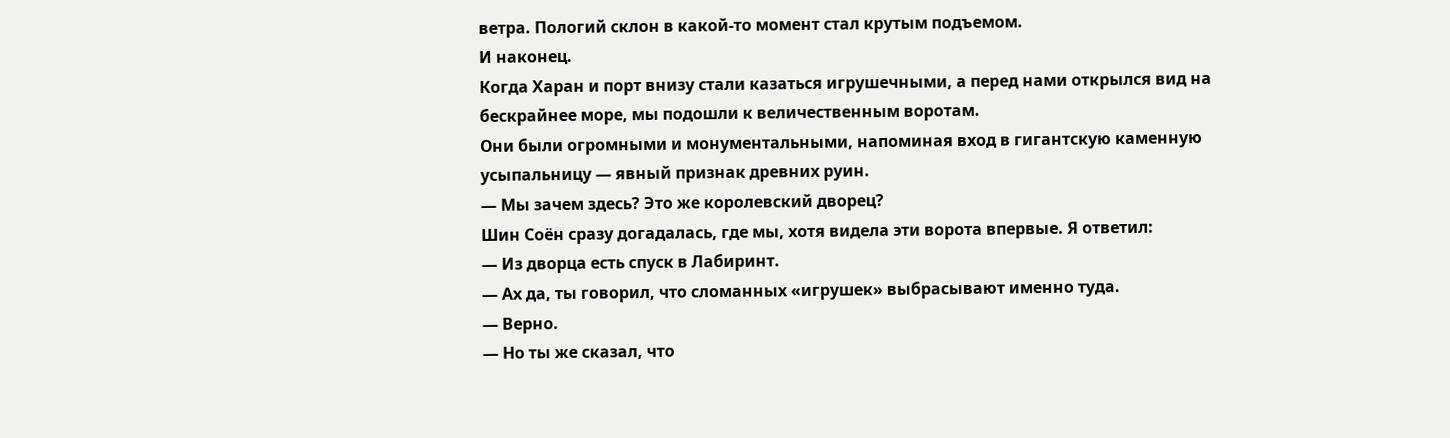ветра. Пологий склон в какой-то момент стал крутым подъемом.
И наконец.
Когда Харан и порт внизу стали казаться игрушечными, а перед нами открылся вид на бескрайнее море, мы подошли к величественным воротам.
Они были огромными и монументальными, напоминая вход в гигантскую каменную усыпальницу — явный признак древних руин.
— Мы зачем здесь? Это же королевский дворец?
Шин Соён сразу догадалась, где мы, хотя видела эти ворота впервые. Я ответил:
— Из дворца есть спуск в Лабиринт.
— Ах да, ты говорил, что сломанных «игрушек» выбрасывают именно туда.
— Верно.
— Но ты же сказал, что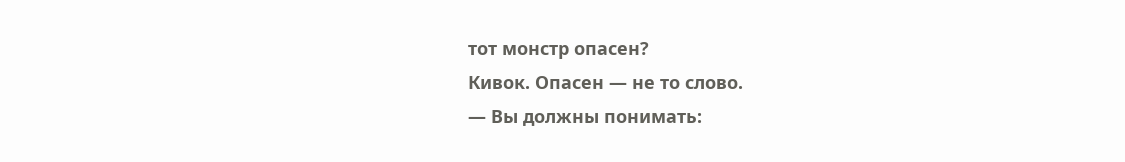тот монстр опасен?
Кивок. Опасен — не то слово.
— Вы должны понимать: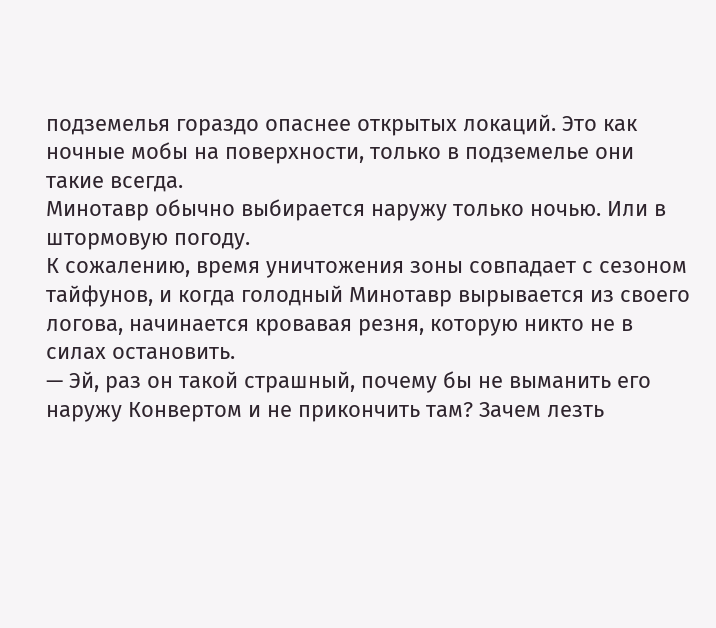подземелья гораздо опаснее открытых локаций. Это как ночные мобы на поверхности, только в подземелье они такие всегда.
Минотавр обычно выбирается наружу только ночью. Или в штормовую погоду.
К сожалению, время уничтожения зоны совпадает с сезоном тайфунов, и когда голодный Минотавр вырывается из своего логова, начинается кровавая резня, которую никто не в силах остановить.
— Эй, раз он такой страшный, почему бы не выманить его наружу Конвертом и не прикончить там? Зачем лезть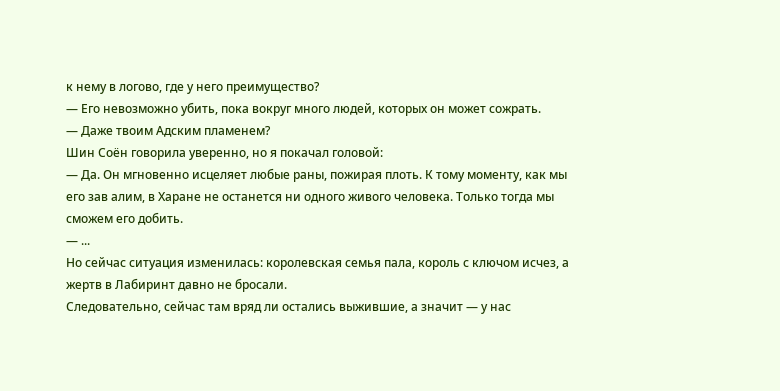к нему в логово, где у него преимущество?
— Его невозможно убить, пока вокруг много людей, которых он может сожрать.
— Даже твоим Адским пламенем?
Шин Соён говорила уверенно, но я покачал головой:
— Да. Он мгновенно исцеляет любые раны, пожирая плоть. К тому моменту, как мы его зав алим, в Харане не останется ни одного живого человека. Только тогда мы сможем его добить.
— ...
Но сейчас ситуация изменилась: королевская семья пала, король с ключом исчез, а жертв в Лабиринт давно не бросали.
Следовательно, сейчас там вряд ли остались выжившие, а значит — у нас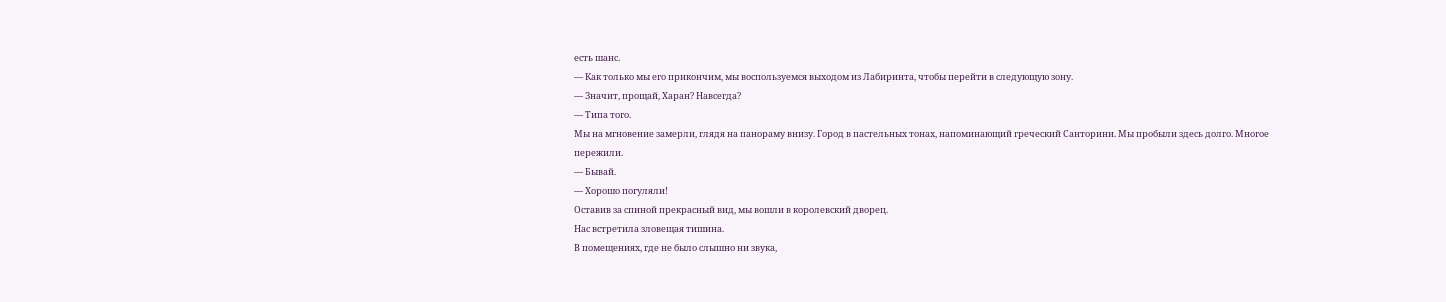есть шанс.
— Как только мы его прикончим, мы воспользуемся выходом из Лабиринта, чтобы перейти в следующую зону.
— Значит, прощай, Харан? Навсегда?
— Типа того.
Мы на мгновение замерли, глядя на панораму внизу. Город в пастельных тонах, напоминающий греческий Санторини. Мы пробыли здесь долго. Многое пережили.
— Бывай.
— Хорошо погуляли!
Оставив за спиной прекрасный вид, мы вошли в королевский дворец.
Нас встретила зловещая тишина.
В помещениях, где не было слышно ни звука,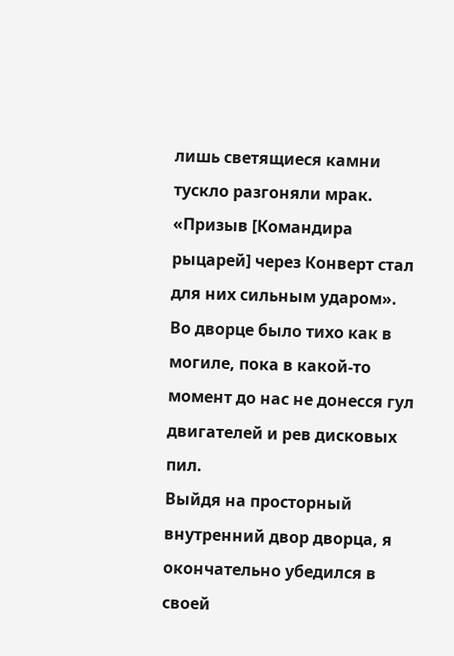лишь светящиеся камни тускло разгоняли мрак.
«Призыв [Командира рыцарей] через Конверт стал для них сильным ударом».
Во дворце было тихо как в могиле, пока в какой-то момент до нас не донесся гул двигателей и рев дисковых пил.
Выйдя на просторный внутренний двор дворца, я окончательно убедился в своей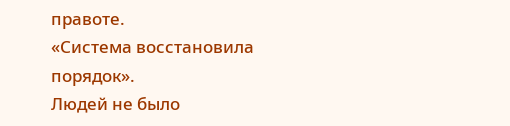правоте.
«Система восстановила порядок».
Людей не было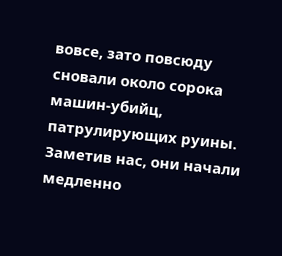вовсе, зато повсюду сновали около сорока машин-убийц, патрулирующих руины.
Заметив нас, они начали медленно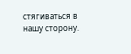стягиваться в нашу сторону.